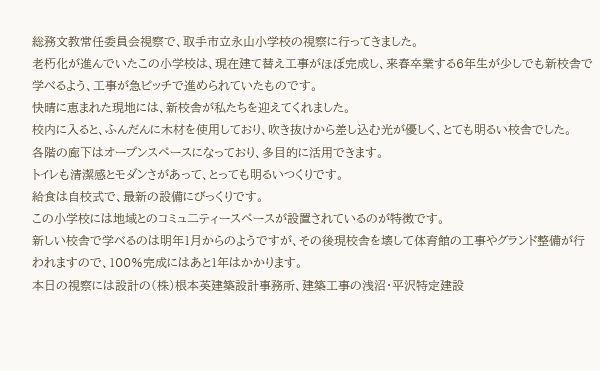総務文教常任委員会視察で、取手市立永山小学校の視察に行ってきました。
老朽化が進んでいたこの小学校は、現在建て替え工事がほぼ完成し、来春卒業する6年生が少しでも新校舎で学べるよう、工事が急ピッチで進められていたものです。
快晴に恵まれた現地には、新校舎が私たちを迎えてくれました。
校内に入ると、ふんだんに木材を使用しており、吹き抜けから差し込む光が優しく、とても明るい校舎でした。
各階の廊下はオープンスペースになっており、多目的に活用できます。
トイレも清潔感とモダンさがあって、とっても明るいつくりです。
給食は自校式で、最新の設備にびっくりです。
この小学校には地域とのコミュ二ティースペースが設置されているのが特徴です。
新しい校舎で学べるのは明年1月からのようですが、その後現校舎を壊して体育館の工事やグランド整備が行われますので、100%完成にはあと1年はかかります。
本日の視察には設計の(株)根本英建築設計事務所、建築工事の浅沼・平沢特定建設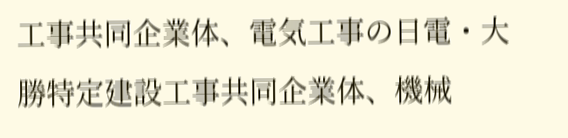工事共同企業体、電気工事の日電・大勝特定建設工事共同企業体、機械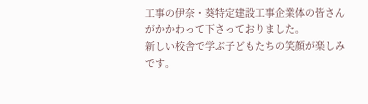工事の伊奈・葵特定建設工事企業体の皆さんがかかわって下さっておりました。
新しい校舎で学ぶ子どもたちの笑顔が楽しみです。